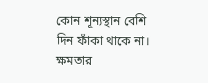কোন শূন্যস্থান বেশি দিন ফাঁকা থাকে না। ক্ষমতার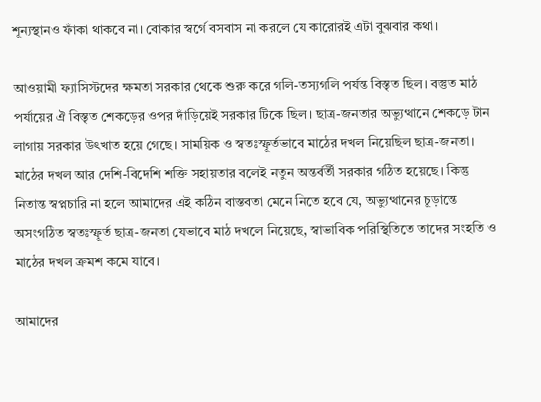শূন্যস্থানও ফাঁকা থাকবে না। বোকার স্বর্গে বসবাস না করলে যে কারোরই এটা বুঝবার কথা।

আওয়ামী ফ্যাসিস্টদের ক্ষমতা সরকার থেকে শুরু করে গলি-তস্যগলি পর্যন্ত বিস্তৃত ছিল। বস্তুত মাঠ পর্যায়ের ঐ বিস্তৃত শেকড়ের ওপর দাঁড়িয়েই সরকার টিকে ছিল। ছাত্র-জনতার অভ্যুত্থানে শেকড়ে টান লাগায় সরকার উৎখাত হয়ে গেছে। সাময়িক ও স্বতঃস্ফূর্তভাবে মাঠের দখল নিয়েছিল ছাত্র-জনতা। মাঠের দখল আর দেশি-বিদেশি শক্তি সহায়তার বলেই নতুন অন্তর্বর্তী সরকার গঠিত হয়েছে। কিন্তু নিতান্ত স্বপ্নচারি না হলে আমাদের এই কঠিন বাস্তবতা মেনে নিতে হবে যে, অভ্যুত্থানের চূড়ান্তে অসংগঠিত স্বতঃস্ফূর্ত ছাত্র-জনতা যেভাবে মাঠ দখলে নিয়েছে, স্বাভাবিক পরিস্থিতিতে তাদের সংহতি ও মাঠের দখল ক্রমশ কমে যাবে।

আমাদের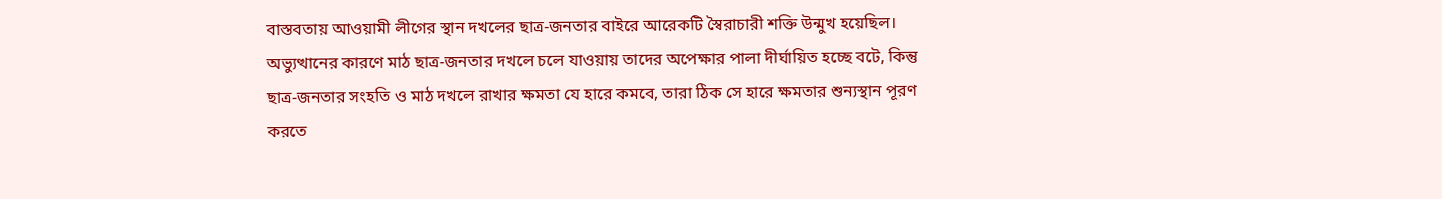বাস্তবতায় আওয়ামী লীগের স্থান দখলের ছাত্র-জনতার বাইরে আরেকটি স্বৈরাচারী শক্তি উন্মুখ হয়েছিল। অভ্যুত্থানের কারণে মাঠ ছাত্র-জনতার দখলে চলে যাওয়ায় তাদের অপেক্ষার পালা দীর্ঘায়িত হচ্ছে বটে, কিন্তু ছাত্র-জনতার সংহতি ও মাঠ দখলে রাখার ক্ষমতা যে হারে কমবে, তারা ঠিক সে হারে ক্ষমতার শুন্যস্থান পূরণ করতে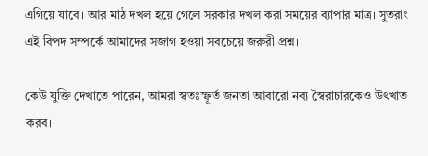এগিয়ে যাবে। আর মাঠ দখল হয়ে গেলে সরকার দখল করা সময়ের ব্যাপার মাত্র। সুতরাং এই বিপদ সম্পর্কে আমাদের সজাগ হওয়া সবচেয়ে জরুরী প্রশ্ন।

কেউ যুক্তি দেখাতে পারেন, আমরা স্বতঃস্ফূর্ত জনতা আবারো নব্য স্বৈরাচারকেও উৎখাত করব।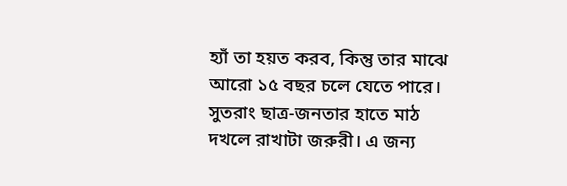হ্যাঁ তা হয়ত করব, কিন্তু তার মাঝে আরো ১৫ বছর চলে যেতে পারে। সুতরাং ছাত্র-জনতার হাতে মাঠ দখলে রাখাটা জরুরী। এ জন্য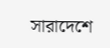সারাদেশে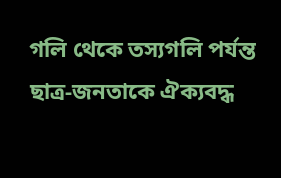গলি থেকে তস্যগলি পর্যন্ত ছাত্র-জনতাকে ঐক্যবদ্ধ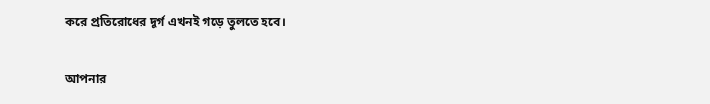করে প্রতিরোধের দূর্গ এখনই গড়ে তুলতে হবে।

আপনার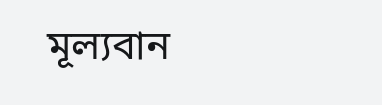মূল্যবান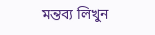মন্তব্য লিখুন